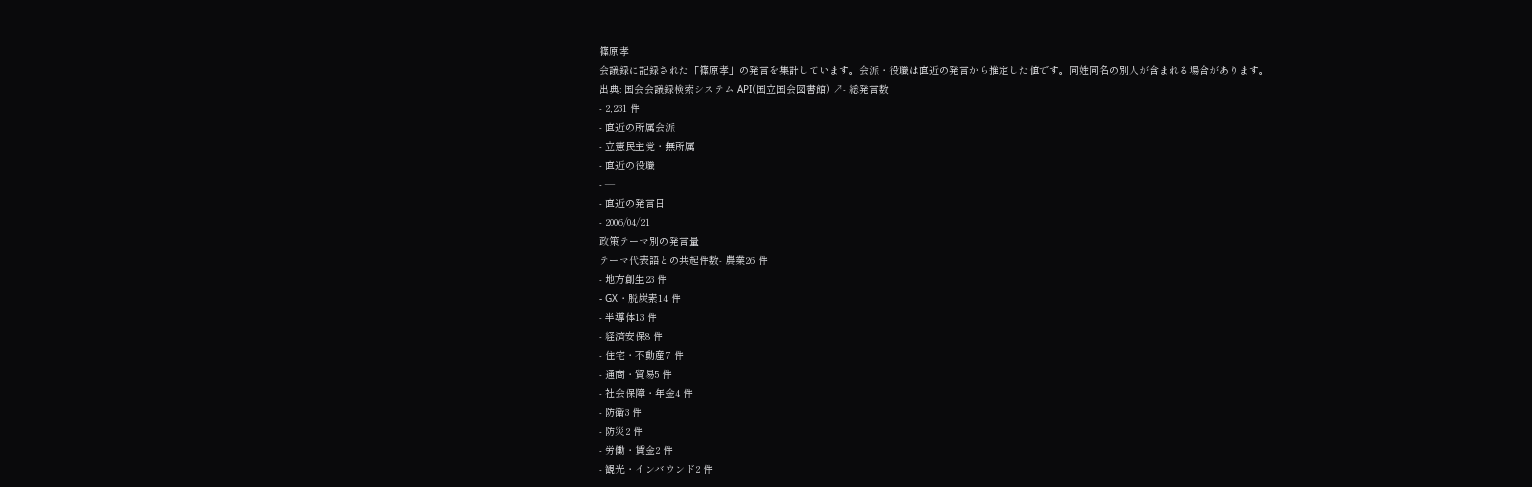篠原孝
会議録に記録された「篠原孝」の発言を集計しています。会派・役職は直近の発言から推定した値です。同姓同名の別人が含まれる場合があります。
出典: 国会会議録検索システム API(国立国会図書館) ↗- 総発言数
- 2,231 件
- 直近の所属会派
- 立憲民主党・無所属
- 直近の役職
- —
- 直近の発言日
- 2006/04/21
政策テーマ別の発言量
テーマ代表語との共起件数- 農業26 件
- 地方創生23 件
- GX・脱炭素14 件
- 半導体13 件
- 経済安保8 件
- 住宅・不動産7 件
- 通商・貿易5 件
- 社会保障・年金4 件
- 防衛3 件
- 防災2 件
- 労働・賃金2 件
- 観光・インバウンド2 件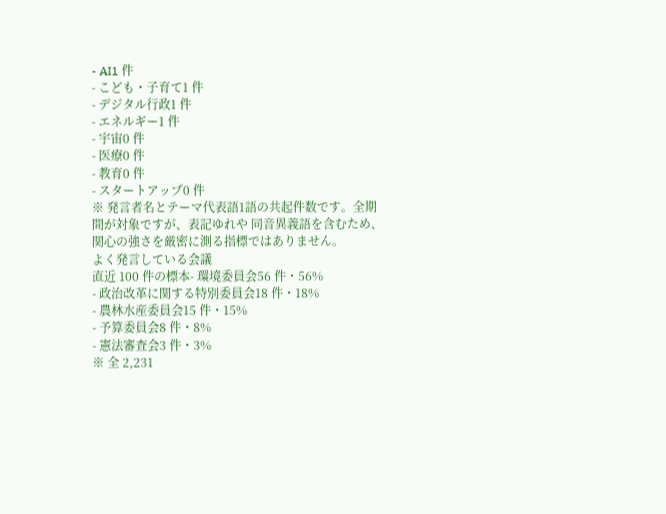- AI1 件
- こども・子育て1 件
- デジタル行政1 件
- エネルギー1 件
- 宇宙0 件
- 医療0 件
- 教育0 件
- スタートアップ0 件
※ 発言者名とテーマ代表語1語の共起件数です。全期間が対象ですが、表記ゆれや 同音異義語を含むため、関心の強さを厳密に測る指標ではありません。
よく発言している会議
直近 100 件の標本- 環境委員会56 件・56%
- 政治改革に関する特別委員会18 件・18%
- 農林水産委員会15 件・15%
- 予算委員会8 件・8%
- 憲法審査会3 件・3%
※ 全 2,231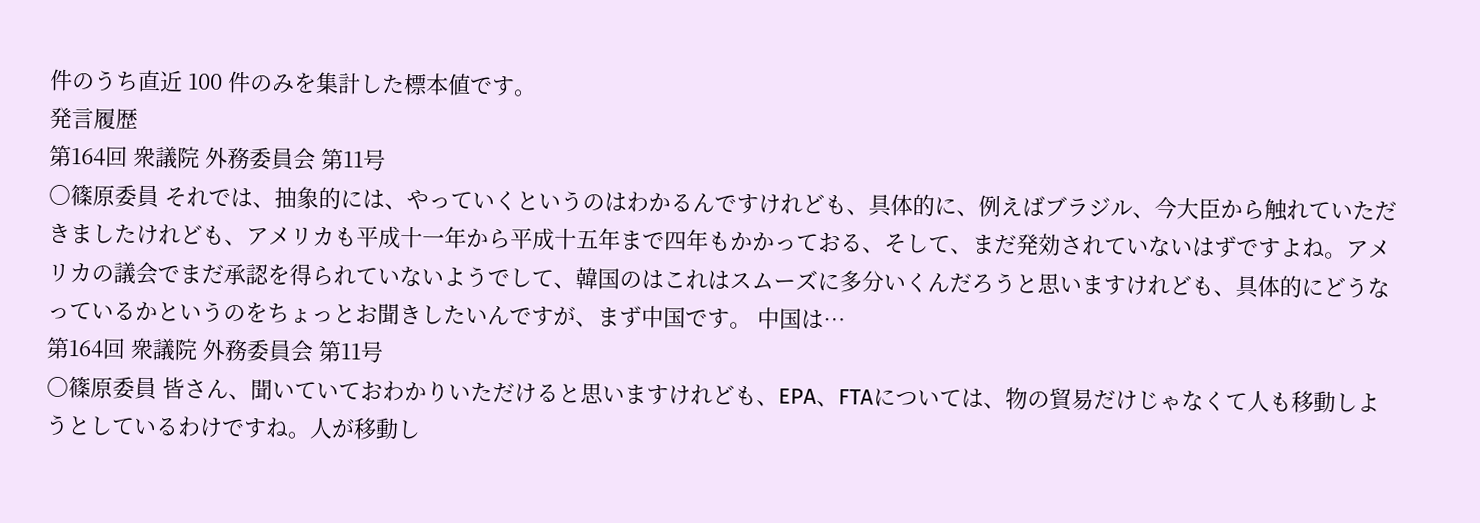件のうち直近 100 件のみを集計した標本値です。
発言履歴
第164回 衆議院 外務委員会 第11号
○篠原委員 それでは、抽象的には、やっていくというのはわかるんですけれども、具体的に、例えばブラジル、今大臣から触れていただきましたけれども、アメリカも平成十一年から平成十五年まで四年もかかっておる、そして、まだ発効されていないはずですよね。アメリカの議会でまだ承認を得られていないようでして、韓国のはこれはスムーズに多分いくんだろうと思いますけれども、具体的にどうなっているかというのをちょっとお聞きしたいんですが、まず中国です。 中国は…
第164回 衆議院 外務委員会 第11号
○篠原委員 皆さん、聞いていておわかりいただけると思いますけれども、EPA、FTAについては、物の貿易だけじゃなくて人も移動しようとしているわけですね。人が移動し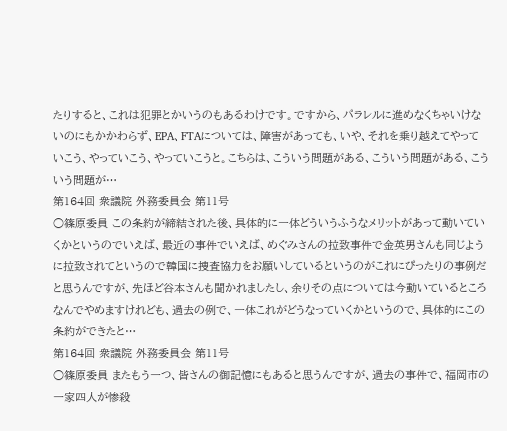たりすると、これは犯罪とかいうのもあるわけです。ですから、パラレルに進めなくちゃいけないのにもかかわらず、EPA、FTAについては、障害があっても、いや、それを乗り越えてやっていこう、やっていこう、やっていこうと。こちらは、こういう問題がある、こういう問題がある、こういう問題が…
第164回 衆議院 外務委員会 第11号
○篠原委員 この条約が締結された後、具体的に一体どういうふうなメリットがあって動いていくかというのでいえば、最近の事件でいえば、めぐみさんの拉致事件で金英男さんも同じように拉致されてというので韓国に捜査協力をお願いしているというのがこれにぴったりの事例だと思うんですが、先ほど谷本さんも聞かれましたし、余りその点については今動いているところなんでやめますけれども、過去の例で、一体これがどうなっていくかというので、具体的にこの条約ができたと…
第164回 衆議院 外務委員会 第11号
○篠原委員 またもう一つ、皆さんの御記憶にもあると思うんですが、過去の事件で、福岡市の一家四人が惨殺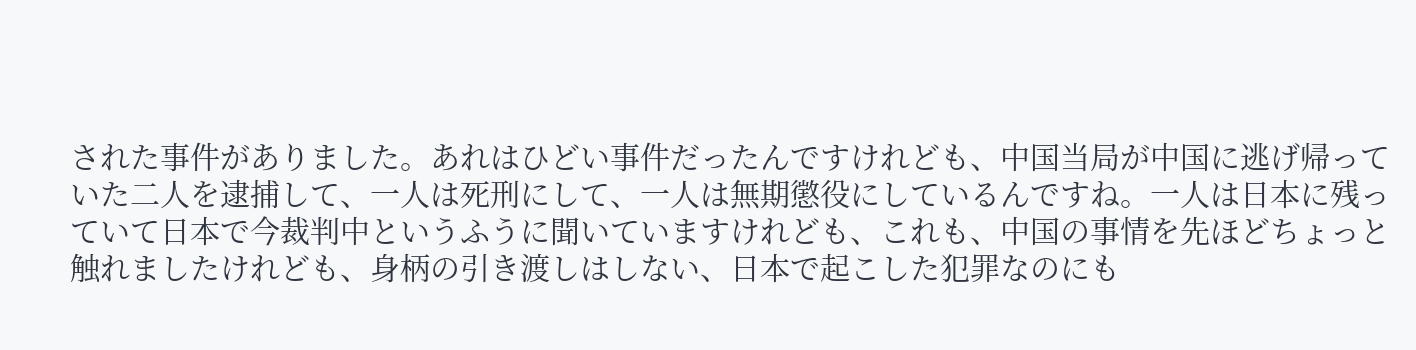された事件がありました。あれはひどい事件だったんですけれども、中国当局が中国に逃げ帰っていた二人を逮捕して、一人は死刑にして、一人は無期懲役にしているんですね。一人は日本に残っていて日本で今裁判中というふうに聞いていますけれども、これも、中国の事情を先ほどちょっと触れましたけれども、身柄の引き渡しはしない、日本で起こした犯罪なのにも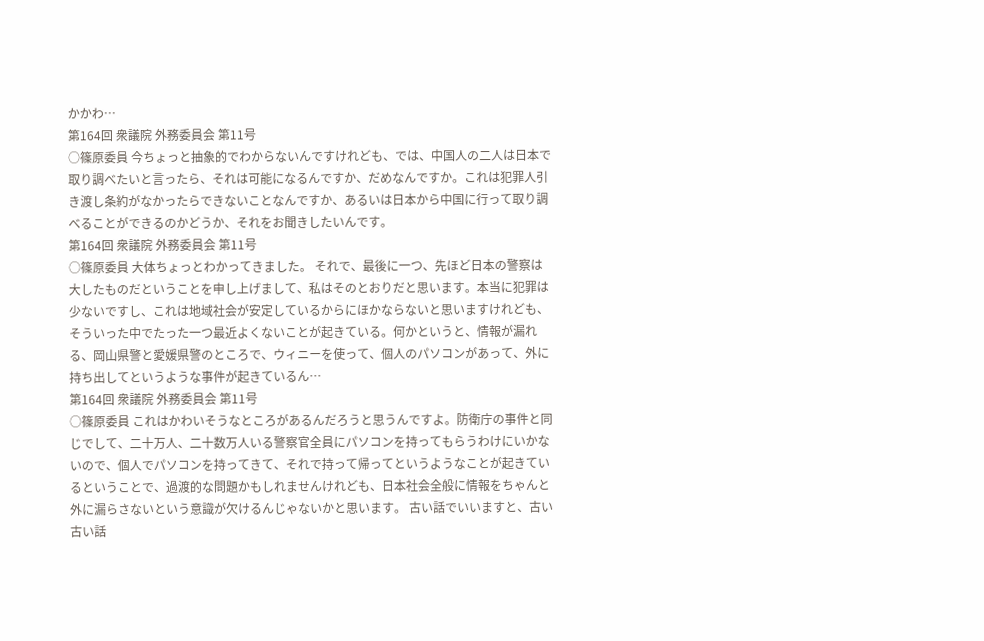かかわ…
第164回 衆議院 外務委員会 第11号
○篠原委員 今ちょっと抽象的でわからないんですけれども、では、中国人の二人は日本で取り調べたいと言ったら、それは可能になるんですか、だめなんですか。これは犯罪人引き渡し条約がなかったらできないことなんですか、あるいは日本から中国に行って取り調べることができるのかどうか、それをお聞きしたいんです。
第164回 衆議院 外務委員会 第11号
○篠原委員 大体ちょっとわかってきました。 それで、最後に一つ、先ほど日本の警察は大したものだということを申し上げまして、私はそのとおりだと思います。本当に犯罪は少ないですし、これは地域社会が安定しているからにほかならないと思いますけれども、そういった中でたった一つ最近よくないことが起きている。何かというと、情報が漏れる、岡山県警と愛媛県警のところで、ウィニーを使って、個人のパソコンがあって、外に持ち出してというような事件が起きているん…
第164回 衆議院 外務委員会 第11号
○篠原委員 これはかわいそうなところがあるんだろうと思うんですよ。防衛庁の事件と同じでして、二十万人、二十数万人いる警察官全員にパソコンを持ってもらうわけにいかないので、個人でパソコンを持ってきて、それで持って帰ってというようなことが起きているということで、過渡的な問題かもしれませんけれども、日本社会全般に情報をちゃんと外に漏らさないという意識が欠けるんじゃないかと思います。 古い話でいいますと、古い古い話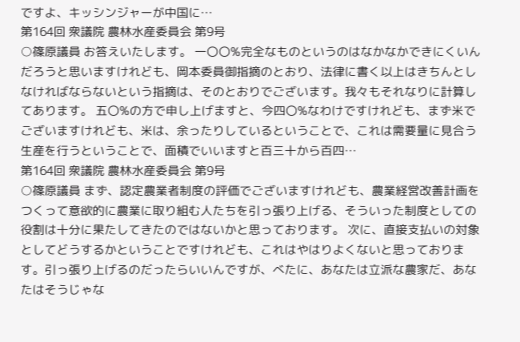ですよ、キッシンジャーが中国に…
第164回 衆議院 農林水産委員会 第9号
○篠原議員 お答えいたします。 一〇〇%完全なものというのはなかなかできにくいんだろうと思いますけれども、岡本委員御指摘のとおり、法律に書く以上はきちんとしなければならないという指摘は、そのとおりでございます。我々もそれなりに計算してあります。 五〇%の方で申し上げますと、今四〇%なわけですけれども、まず米でございますけれども、米は、余ったりしているということで、これは需要量に見合う生産を行うということで、面積でいいますと百三十から百四…
第164回 衆議院 農林水産委員会 第9号
○篠原議員 まず、認定農業者制度の評価でございますけれども、農業経営改善計画をつくって意欲的に農業に取り組む人たちを引っ張り上げる、そういった制度としての役割は十分に果たしてきたのではないかと思っております。 次に、直接支払いの対象としてどうするかということですけれども、これはやはりよくないと思っております。引っ張り上げるのだったらいいんですが、べたに、あなたは立派な農家だ、あなたはそうじゃな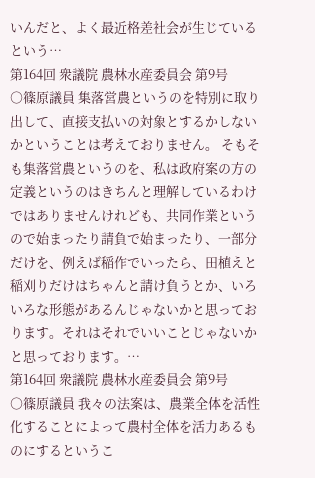いんだと、よく最近格差社会が生じているという…
第164回 衆議院 農林水産委員会 第9号
○篠原議員 集落営農というのを特別に取り出して、直接支払いの対象とするかしないかということは考えておりません。 そもそも集落営農というのを、私は政府案の方の定義というのはきちんと理解しているわけではありませんけれども、共同作業というので始まったり請負で始まったり、一部分だけを、例えば稲作でいったら、田植えと稲刈りだけはちゃんと請け負うとか、いろいろな形態があるんじゃないかと思っております。それはそれでいいことじゃないかと思っております。…
第164回 衆議院 農林水産委員会 第9号
○篠原議員 我々の法案は、農業全体を活性化することによって農村全体を活力あるものにするというこ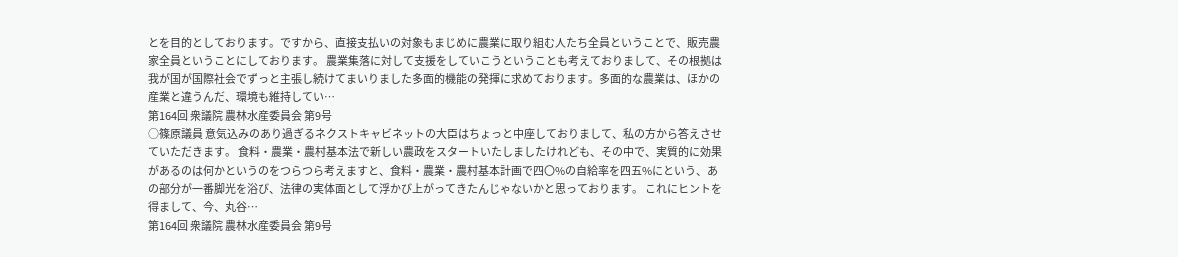とを目的としております。ですから、直接支払いの対象もまじめに農業に取り組む人たち全員ということで、販売農家全員ということにしております。 農業集落に対して支援をしていこうということも考えておりまして、その根拠は我が国が国際社会でずっと主張し続けてまいりました多面的機能の発揮に求めております。多面的な農業は、ほかの産業と違うんだ、環境も維持してい…
第164回 衆議院 農林水産委員会 第9号
○篠原議員 意気込みのあり過ぎるネクストキャビネットの大臣はちょっと中座しておりまして、私の方から答えさせていただきます。 食料・農業・農村基本法で新しい農政をスタートいたしましたけれども、その中で、実質的に効果があるのは何かというのをつらつら考えますと、食料・農業・農村基本計画で四〇%の自給率を四五%にという、あの部分が一番脚光を浴び、法律の実体面として浮かび上がってきたんじゃないかと思っております。 これにヒントを得まして、今、丸谷…
第164回 衆議院 農林水産委員会 第9号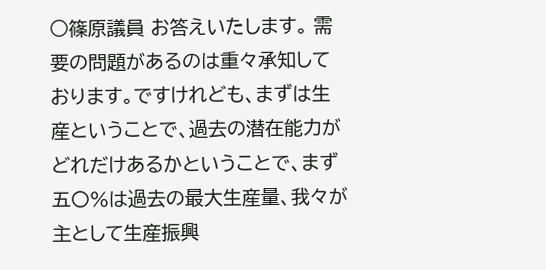○篠原議員 お答えいたします。 需要の問題があるのは重々承知しております。ですけれども、まずは生産ということで、過去の潜在能力がどれだけあるかということで、まず五〇%は過去の最大生産量、我々が主として生産振興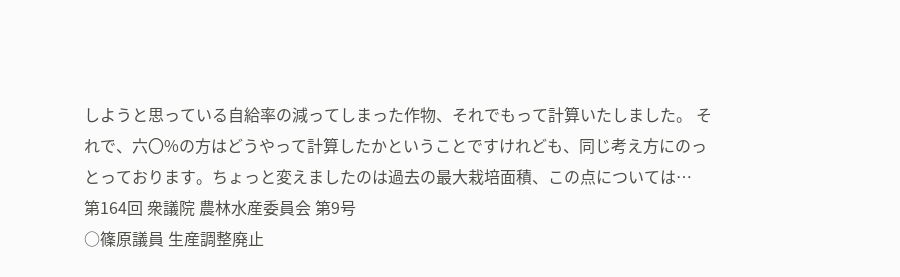しようと思っている自給率の減ってしまった作物、それでもって計算いたしました。 それで、六〇%の方はどうやって計算したかということですけれども、同じ考え方にのっとっております。ちょっと変えましたのは過去の最大栽培面積、この点については…
第164回 衆議院 農林水産委員会 第9号
○篠原議員 生産調整廃止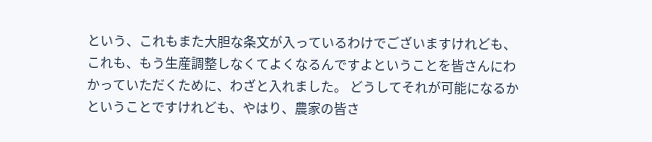という、これもまた大胆な条文が入っているわけでございますけれども、これも、もう生産調整しなくてよくなるんですよということを皆さんにわかっていただくために、わざと入れました。 どうしてそれが可能になるかということですけれども、やはり、農家の皆さ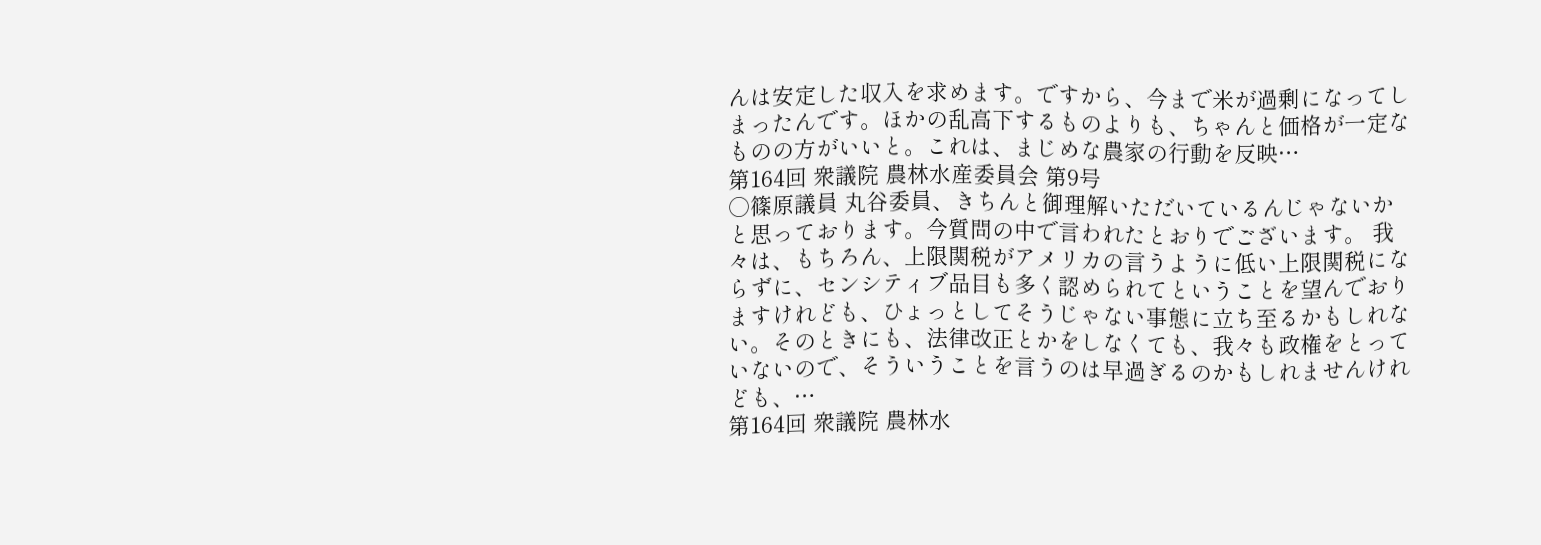んは安定した収入を求めます。ですから、今まで米が過剰になってしまったんです。ほかの乱高下するものよりも、ちゃんと価格が一定なものの方がいいと。これは、まじめな農家の行動を反映…
第164回 衆議院 農林水産委員会 第9号
○篠原議員 丸谷委員、きちんと御理解いただいているんじゃないかと思っております。今質問の中で言われたとおりでございます。 我々は、もちろん、上限関税がアメリカの言うように低い上限関税にならずに、センシティブ品目も多く認められてということを望んでおりますけれども、ひょっとしてそうじゃない事態に立ち至るかもしれない。そのときにも、法律改正とかをしなくても、我々も政権をとっていないので、そういうことを言うのは早過ぎるのかもしれませんけれども、…
第164回 衆議院 農林水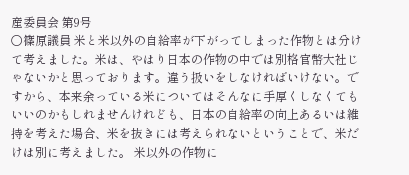産委員会 第9号
○篠原議員 米と米以外の自給率が下がってしまった作物とは分けて考えました。米は、やはり日本の作物の中では別格官幣大社じゃないかと思っております。違う扱いをしなければいけない。ですから、本来余っている米についてはそんなに手厚くしなくてもいいのかもしれませんけれども、日本の自給率の向上あるいは維持を考えた場合、米を抜きには考えられないということで、米だけは別に考えました。 米以外の作物に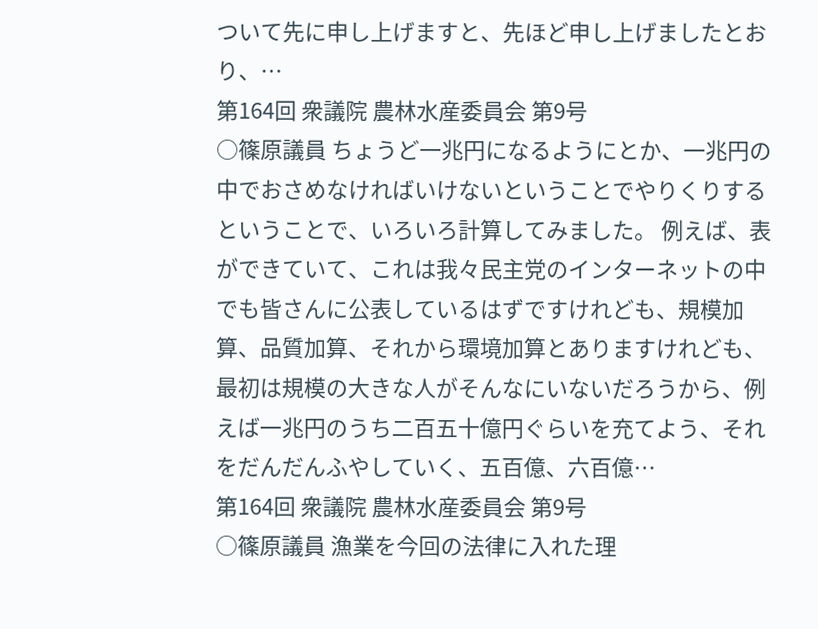ついて先に申し上げますと、先ほど申し上げましたとおり、…
第164回 衆議院 農林水産委員会 第9号
○篠原議員 ちょうど一兆円になるようにとか、一兆円の中でおさめなければいけないということでやりくりするということで、いろいろ計算してみました。 例えば、表ができていて、これは我々民主党のインターネットの中でも皆さんに公表しているはずですけれども、規模加算、品質加算、それから環境加算とありますけれども、最初は規模の大きな人がそんなにいないだろうから、例えば一兆円のうち二百五十億円ぐらいを充てよう、それをだんだんふやしていく、五百億、六百億…
第164回 衆議院 農林水産委員会 第9号
○篠原議員 漁業を今回の法律に入れた理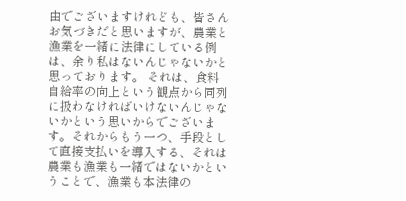由でございますけれども、皆さんお気づきだと思いますが、農業と漁業を一緒に法律にしている例は、余り私はないんじゃないかと思っております。 それは、食料自給率の向上という観点から同列に扱わなければいけないんじゃないかという思いからでございます。それからもう一つ、手段として直接支払いを導入する、それは農業も漁業も一緒ではないかということで、漁業も本法律の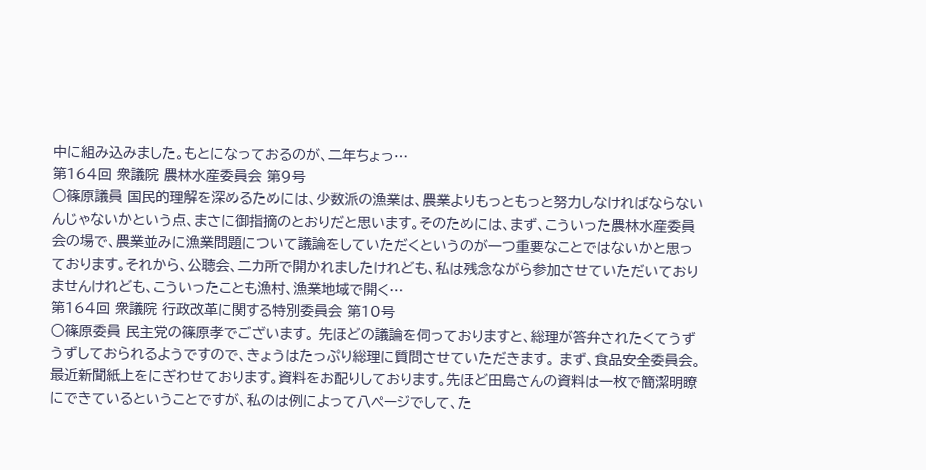中に組み込みました。もとになっておるのが、二年ちょっ…
第164回 衆議院 農林水産委員会 第9号
○篠原議員 国民的理解を深めるためには、少数派の漁業は、農業よりもっともっと努力しなければならないんじゃないかという点、まさに御指摘のとおりだと思います。そのためには、まず、こういった農林水産委員会の場で、農業並みに漁業問題について議論をしていただくというのが一つ重要なことではないかと思っております。それから、公聴会、二カ所で開かれましたけれども、私は残念ながら参加させていただいておりませんけれども、こういったことも漁村、漁業地域で開く…
第164回 衆議院 行政改革に関する特別委員会 第10号
○篠原委員 民主党の篠原孝でございます。 先ほどの議論を伺っておりますと、総理が答弁されたくてうずうずしておられるようですので、きょうはたっぷり総理に質問させていただきます。 まず、食品安全委員会。最近新聞紙上をにぎわせております。資料をお配りしております。先ほど田島さんの資料は一枚で簡潔明瞭にできているということですが、私のは例によって八ページでして、た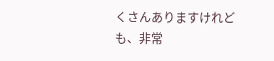くさんありますけれども、非常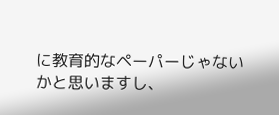に教育的なペーパーじゃないかと思いますし、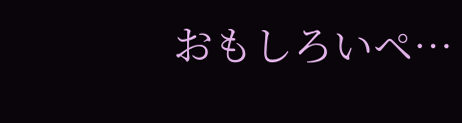おもしろいペ…